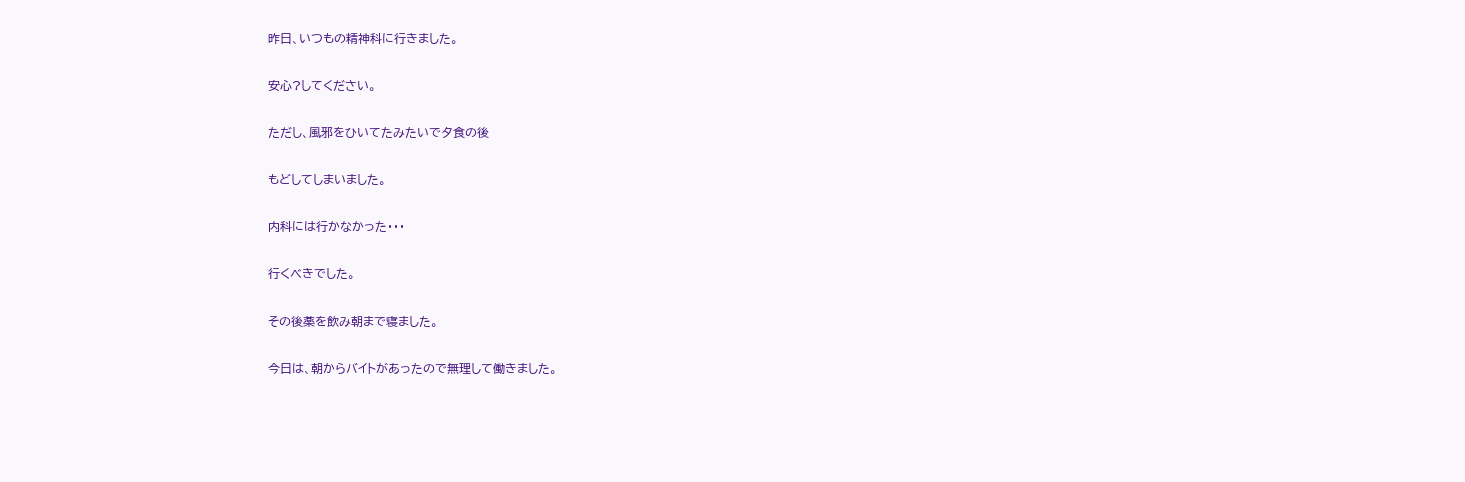昨日、いつもの精神科に行きました。

安心?してください。

ただし、風邪をひいてたみたいで夕食の後

もどしてしまいました。

内科には行かなかった・・・

行くべきでした。

その後薬を飲み朝まで寝ました。

今日は、朝からバイトがあったので無理して働きました。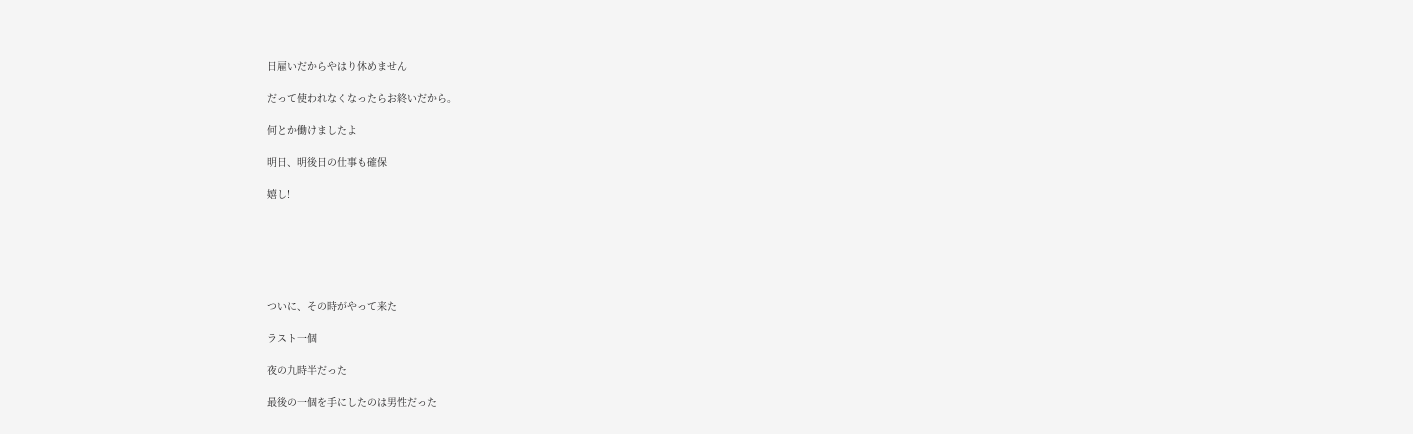日雇いだからやはり休めません

だって使われなくなったらお終いだから。

何とか働けましたよ

明日、明後日の仕事も確保

嬉し!






ついに、その時がやって来た

ラスト一個

夜の九時半だった

最後の一個を手にしたのは男性だった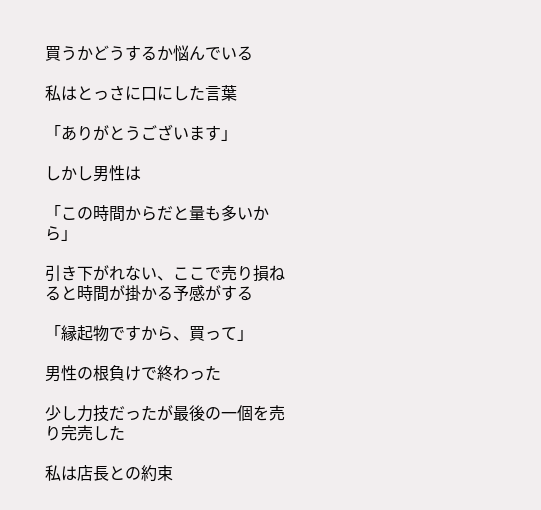買うかどうするか悩んでいる

私はとっさに口にした言葉

「ありがとうございます」

しかし男性は

「この時間からだと量も多いから」

引き下がれない、ここで売り損ねると時間が掛かる予感がする

「縁起物ですから、買って」

男性の根負けで終わった

少し力技だったが最後の一個を売り完売した

私は店長との約束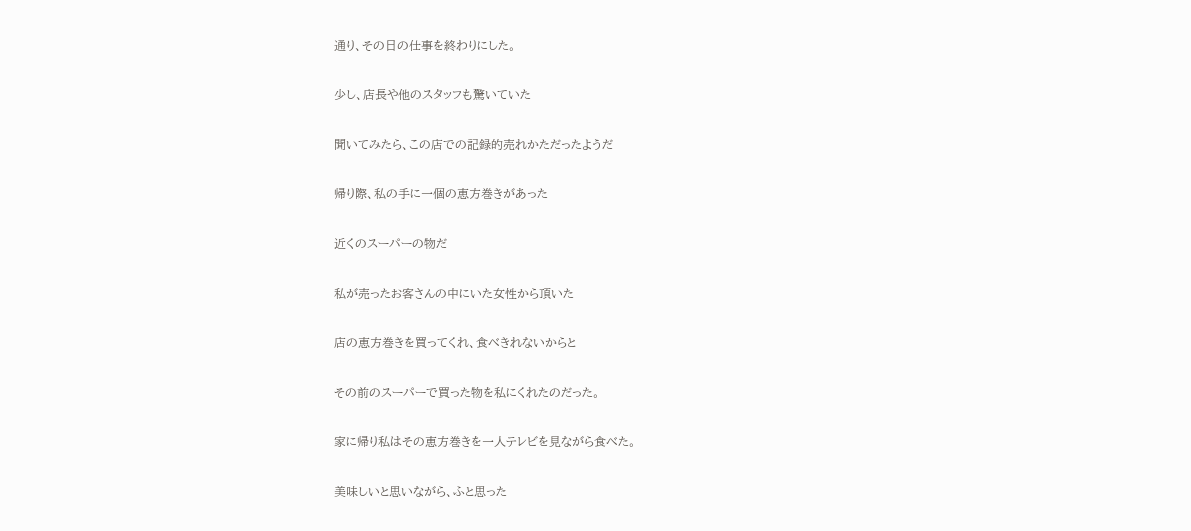通り、その日の仕事を終わりにした。

少し、店長や他のスタッフも驚いていた

聞いてみたら、この店での記録的売れかただったようだ

帰り際、私の手に一個の恵方巻きがあった

近くのスーパーの物だ

私が売ったお客さんの中にいた女性から頂いた

店の恵方巻きを買ってくれ、食べきれないからと

その前のスーパーで買った物を私にくれたのだった。

家に帰り私はその恵方巻きを一人テレビを見ながら食べた。

美味しいと思いながら、ふと思った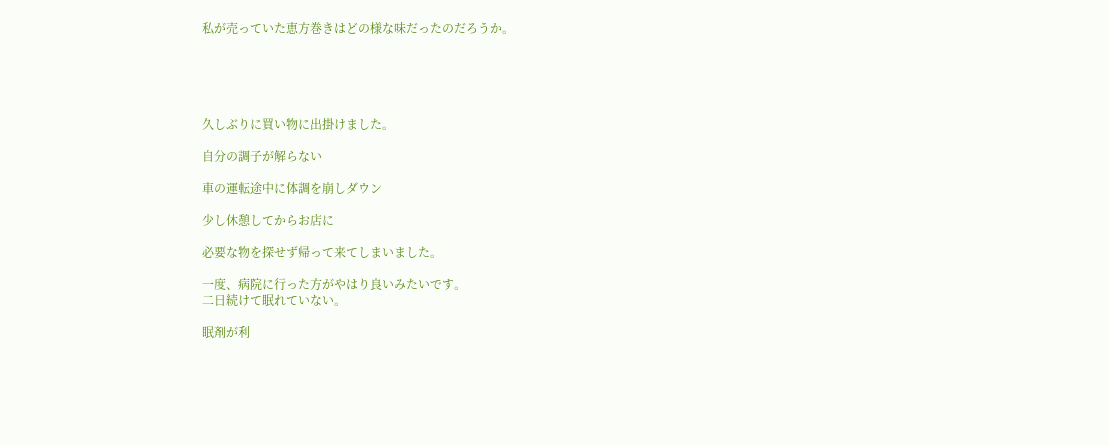私が売っていた恵方巻きはどの様な味だったのだろうか。





久しぶりに買い物に出掛けました。

自分の調子が解らない

車の運転途中に体調を崩しダウン

少し休憩してからお店に

必要な物を探せず帰って来てしまいました。

一度、病院に行った方がやはり良いみたいです。
二日続けて眠れていない。

眠剤が利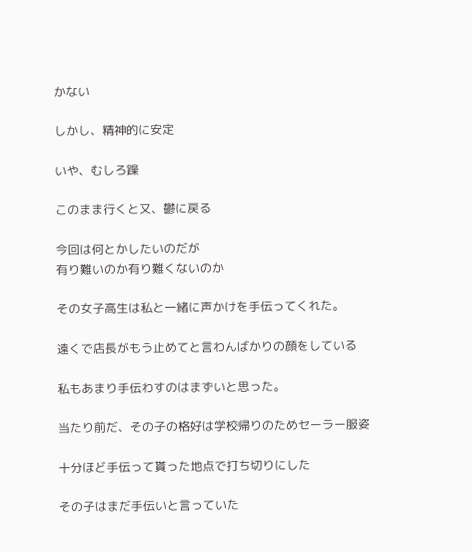かない

しかし、精神的に安定

いや、むしろ躁

このまま行くと又、鬱に戻る

今回は何とかしたいのだが
有り難いのか有り難くないのか

その女子高生は私と一緒に声かけを手伝ってくれた。

遠くで店長がもう止めてと言わんばかりの顔をしている

私もあまり手伝わすのはまずいと思った。

当たり前だ、その子の格好は学校帰りのためセーラー服姿

十分ほど手伝って貰った地点で打ち切りにした

その子はまだ手伝いと言っていた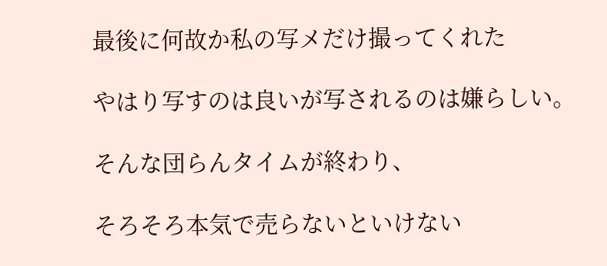最後に何故か私の写メだけ撮ってくれた

やはり写すのは良いが写されるのは嫌らしい。

そんな団らんタイムが終わり、

そろそろ本気で売らないといけない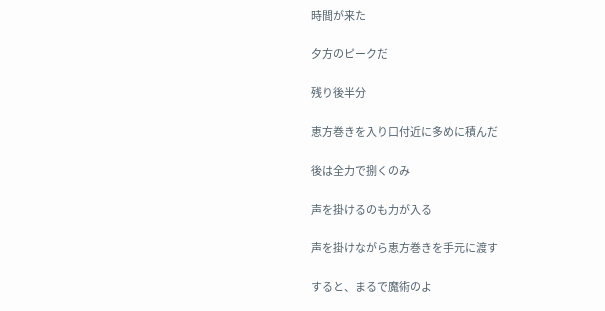時間が来た

夕方のピークだ

残り後半分

恵方巻きを入り口付近に多めに積んだ

後は全力で捌くのみ

声を掛けるのも力が入る

声を掛けながら恵方巻きを手元に渡す

すると、まるで魔術のよ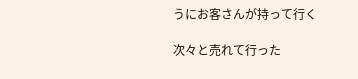うにお客さんが持って行く

次々と売れて行った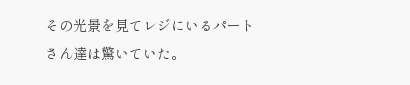その光景を見てレジにいるパートさん達は驚いていた。